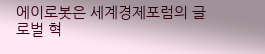에이로봇은 세계경제포럼의 글로벌 혁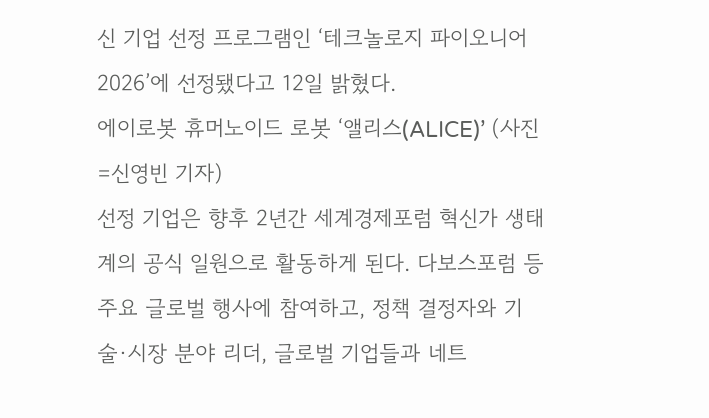신 기업 선정 프로그램인 ‘테크놀로지 파이오니어 2026’에 선정됐다고 12일 밝혔다.
에이로봇 휴머노이드 로봇 ‘앨리스(ALICE)’ (사진=신영빈 기자)
선정 기업은 향후 2년간 세계경제포럼 혁신가 생태계의 공식 일원으로 활동하게 된다. 다보스포럼 등 주요 글로벌 행사에 참여하고, 정책 결정자와 기술·시장 분야 리더, 글로벌 기업들과 네트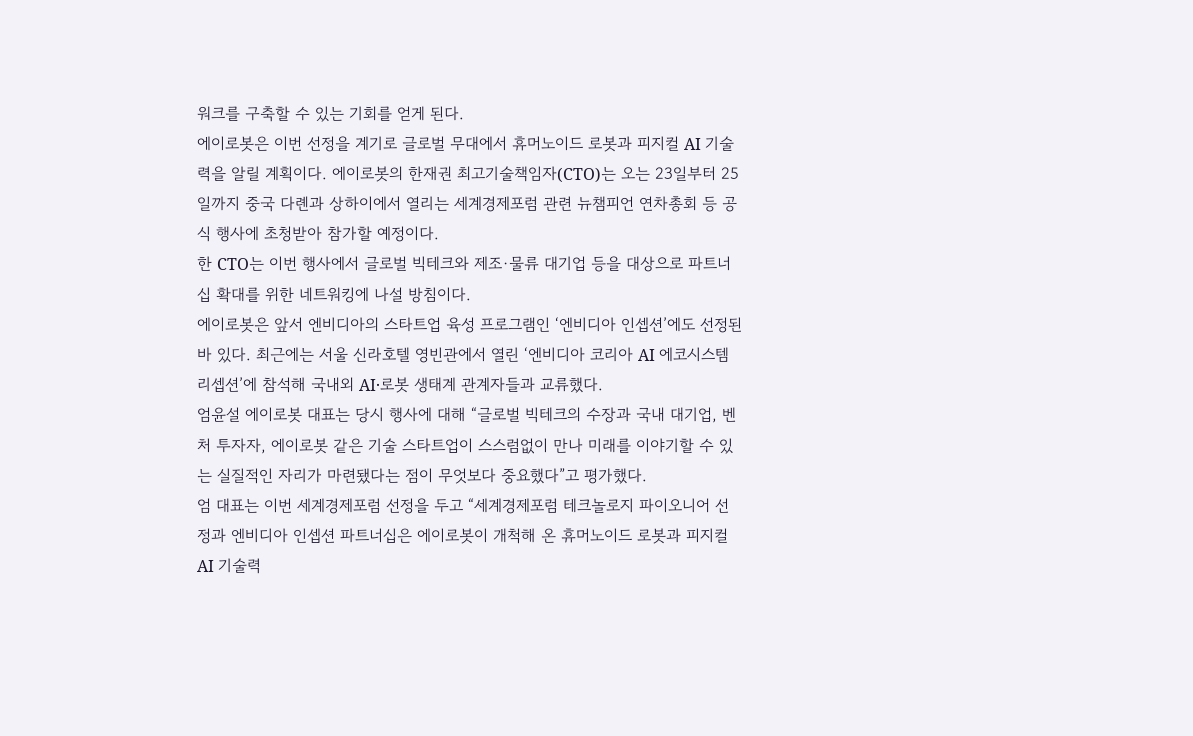워크를 구축할 수 있는 기회를 얻게 된다.
에이로봇은 이번 선정을 계기로 글로벌 무대에서 휴머노이드 로봇과 피지컬 AI 기술력을 알릴 계획이다. 에이로봇의 한재권 최고기술책임자(CTO)는 오는 23일부터 25일까지 중국 다롄과 상하이에서 열리는 세계경제포럼 관련 뉴챔피언 연차총회 등 공식 행사에 초청받아 참가할 예정이다.
한 CTO는 이번 행사에서 글로벌 빅테크와 제조·물류 대기업 등을 대상으로 파트너십 확대를 위한 네트워킹에 나설 방침이다.
에이로봇은 앞서 엔비디아의 스타트업 육성 프로그램인 ‘엔비디아 인셉션’에도 선정된 바 있다. 최근에는 서울 신라호텔 영빈관에서 열린 ‘엔비디아 코리아 AI 에코시스템 리셉션’에 참석해 국내외 AI·로봇 생태계 관계자들과 교류했다.
엄윤설 에이로봇 대표는 당시 행사에 대해 “글로벌 빅테크의 수장과 국내 대기업, 벤처 투자자, 에이로봇 같은 기술 스타트업이 스스럼없이 만나 미래를 이야기할 수 있는 실질적인 자리가 마련됐다는 점이 무엇보다 중요했다”고 평가했다.
엄 대표는 이번 세계경제포럼 선정을 두고 “세계경제포럼 테크놀로지 파이오니어 선정과 엔비디아 인셉션 파트너십은 에이로봇이 개척해 온 휴머노이드 로봇과 피지컬 AI 기술력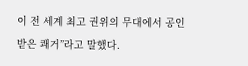이 전 세계 최고 권위의 무대에서 공인받은 쾌거”라고 말했다.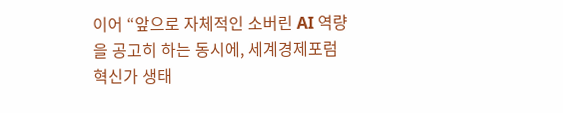이어 “앞으로 자체적인 소버린 AI 역량을 공고히 하는 동시에, 세계경제포럼 혁신가 생태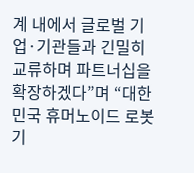계 내에서 글로벌 기업·기관들과 긴밀히 교류하며 파트너십을 확장하겠다”며 “대한민국 휴머노이드 로봇 기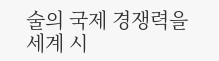술의 국제 경쟁력을 세계 시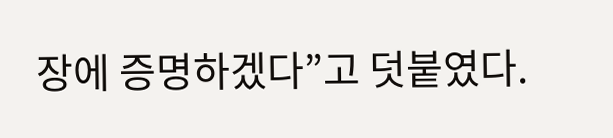장에 증명하겠다”고 덧붙였다.